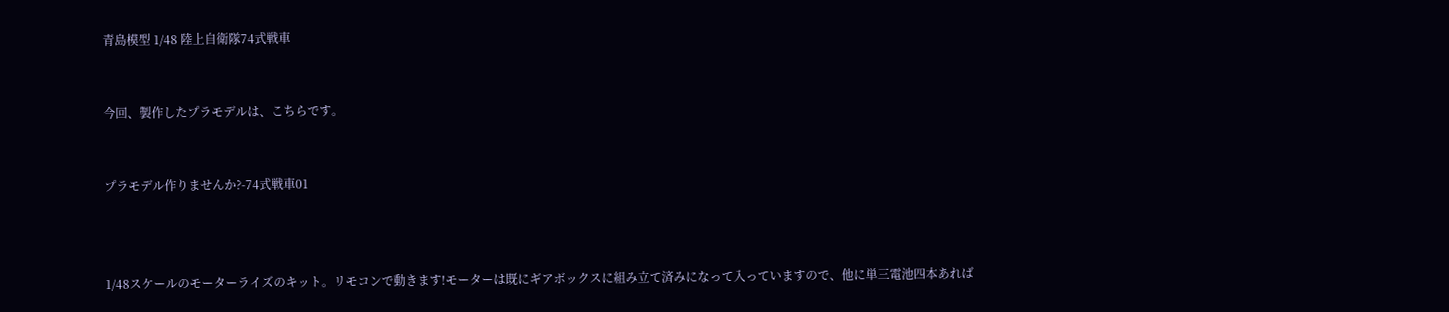青島模型 1/48 陸上自衛隊74式戦車


今回、製作したプラモデルは、こちらです。


プラモデル作りませんか?-74式戦車01



1/48スケールのモーターライズのキット。リモコンで動きます!モーターは既にギアボックスに組み立て済みになって入っていますので、他に単三電池四本あれば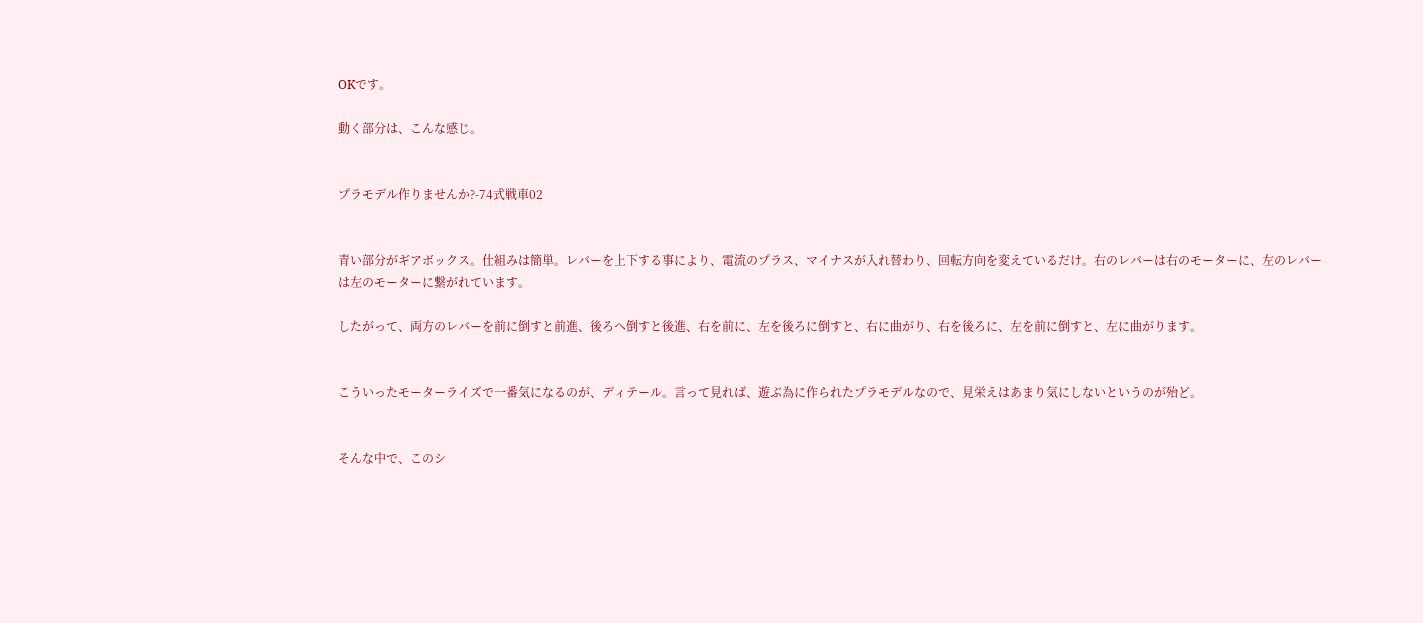OKです。

動く部分は、こんな感じ。


プラモデル作りませんか?-74式戦車02


青い部分がギアボックス。仕組みは簡単。レバーを上下する事により、電流のプラス、マイナスが入れ替わり、回転方向を変えているだけ。右のレバーは右のモーターに、左のレバーは左のモーターに繋がれています。

したがって、両方のレバーを前に倒すと前進、後ろへ倒すと後進、右を前に、左を後ろに倒すと、右に曲がり、右を後ろに、左を前に倒すと、左に曲がります。


こういったモーターライズで一番気になるのが、ディテール。言って見れば、遊ぶ為に作られたプラモデルなので、見栄えはあまり気にしないというのが殆ど。


そんな中で、このシ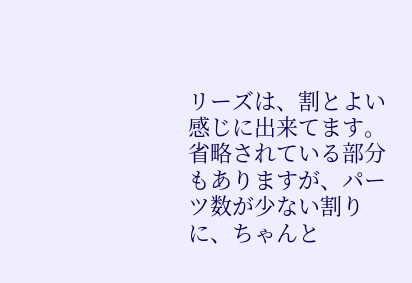リーズは、割とよい感じに出来てます。省略されている部分もありますが、パーツ数が少ない割りに、ちゃんと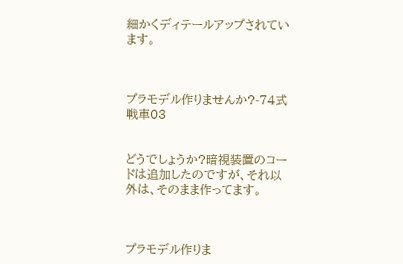細かくディテールアップされています。



プラモデル作りませんか?-74式戦車03


どうでしょうか?暗視装置のコードは追加したのですが、それ以外は、そのまま作ってます。



プラモデル作りま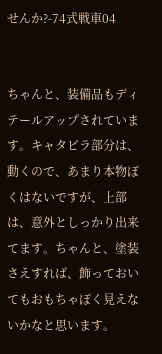せんか?-74式戦車04


ちゃんと、装備品もディテールアップされています。キャタピラ部分は、動くので、あまり本物ぽくはないですが、上部は、意外としっかり出来てます。ちゃんと、塗装さえすれば、飾っておいてもおもちゃぽく見えないかなと思います。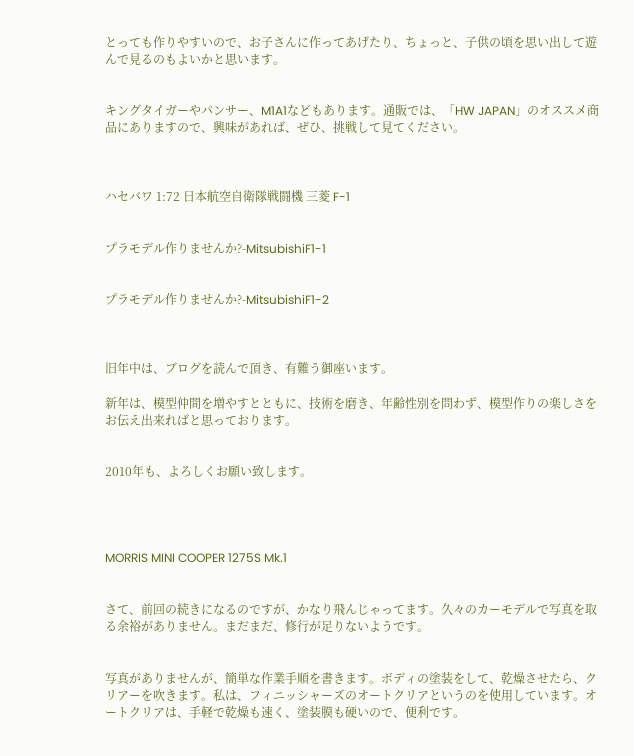とっても作りやすいので、お子さんに作ってあげたり、ちょっと、子供の頃を思い出して遊んで見るのもよいかと思います。


キングタイガーやパンサー、M1A1などもあります。通販では、「HW JAPAN」のオススメ商品にありますので、興味があれば、ぜひ、挑戦して見てください。



ハセバワ 1:72 日本航空自衛隊戦闘機 三菱 F-1


プラモデル作りませんか?-MitsubishiF1-1


プラモデル作りませんか?-MitsubishiF1-2



旧年中は、ブログを読んで頂き、有難う御座います。

新年は、模型仲間を増やすとともに、技術を磨き、年齢性別を問わず、模型作りの楽しさをお伝え出来ればと思っております。


2010年も、よろしくお願い致します。




MORRIS MINI COOPER 1275S Mk.1


さて、前回の続きになるのですが、かなり飛んじゃってます。久々のカーモデルで写真を取る余裕がありません。まだまだ、修行が足りないようです。


写真がありませんが、簡単な作業手順を書きます。ボディの塗装をして、乾燥させたら、クリアーを吹きます。私は、フィニッシャーズのオートクリアというのを使用しています。オートクリアは、手軽で乾燥も速く、塗装膜も硬いので、便利です。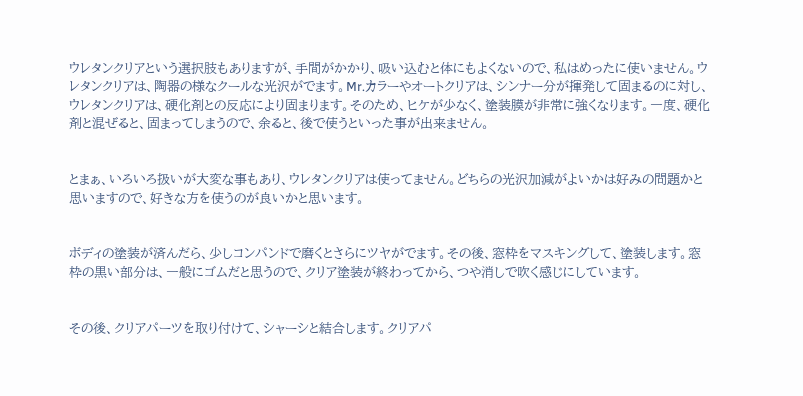ウレタンクリアという選択肢もありますが、手間がかかり、吸い込むと体にもよくないので、私はめったに使いません。ウレタンクリアは、陶器の様なクールな光沢がでます。Mr.カラーやオートクリアは、シンナー分が揮発して固まるのに対し、ウレタンクリアは、硬化剤との反応により固まります。そのため、ヒケが少なく、塗装膜が非常に強くなります。一度、硬化剤と混ぜると、固まってしまうので、余ると、後で使うといった事が出来ません。


とまぁ、いろいろ扱いが大変な事もあり、ウレタンクリアは使ってません。どちらの光沢加減がよいかは好みの問題かと思いますので、好きな方を使うのが良いかと思います。


ボディの塗装が済んだら、少しコンパンドで磨くとさらにツヤがでます。その後、窓枠をマスキングして、塗装します。窓枠の黒い部分は、一般にゴムだと思うので、クリア塗装が終わってから、つや消しで吹く感じにしています。


その後、クリアパーツを取り付けて、シャーシと結合します。クリアパ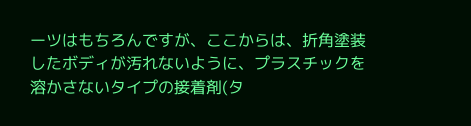ーツはもちろんですが、ここからは、折角塗装したボディが汚れないように、プラスチックを溶かさないタイプの接着剤(タ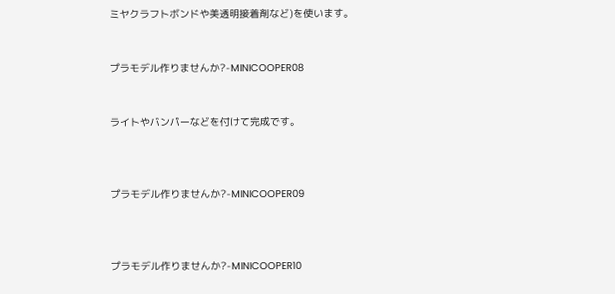ミヤクラフトボンドや美透明接着剤など)を使います。


プラモデル作りませんか?-MINICOOPER08


ライトやバンパーなどを付けて完成です。



プラモデル作りませんか?-MINICOOPER09



プラモデル作りませんか?-MINICOOPER10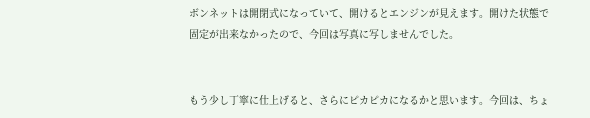ボンネットは開閉式になっていて、開けるとエンジンが見えます。開けた状態で固定が出来なかったので、今回は写真に写しませんでした。


もう少し丁寧に仕上げると、さらにピカピカになるかと思います。今回は、ちょ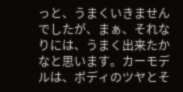っと、うまくいきませんでしたが、まぁ、それなりには、うまく出来たかなと思います。カーモデルは、ボディのツヤとそ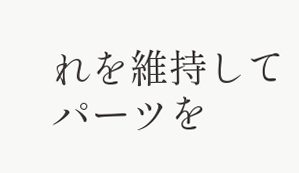れを維持してパーツを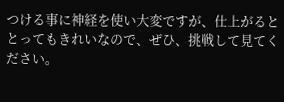つける事に神経を使い大変ですが、仕上がるととってもきれいなので、ぜひ、挑戦して見てください。